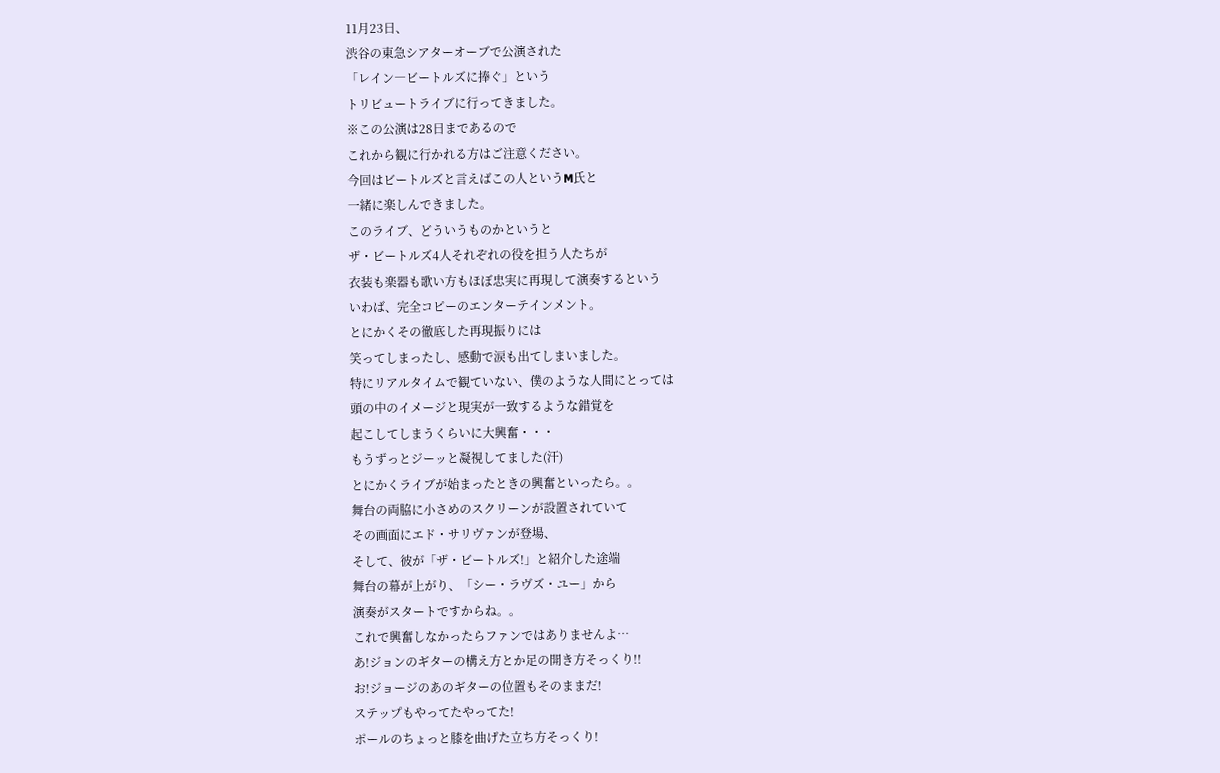11月23日、
渋谷の東急シアターオーブで公演された
「レイン―ビートルズに捧ぐ」という
トリビュートライブに行ってきました。
※この公演は28日まであるので
これから観に行かれる方はご注意ください。
今回はビートルズと言えばこの人というM氏と
一緒に楽しんできました。
このライブ、どういうものかというと
ザ・ビートルズ4人それぞれの役を担う人たちが
衣装も楽器も歌い方もほぼ忠実に再現して演奏するという
いわば、完全コピーのエンターテインメント。
とにかくその徹底した再現振りには
笑ってしまったし、感動で涙も出てしまいました。
特にリアルタイムで観ていない、僕のような人間にとっては
頭の中のイメージと現実が一致するような錯覚を
起こしてしまうくらいに大興奮・・・
もうずっとジーッと凝視してました(汗)
とにかくライブが始まったときの興奮といったら。。
舞台の両脇に小さめのスクリーンが設置されていて
その画面にエド・サリヴァンが登場、
そして、彼が「ザ・ビートルズ!」と紹介した途端
舞台の幕が上がり、「シー・ラヴズ・ユー」から
演奏がスタートですからね。。
これで興奮しなかったらファンではありませんよ…
あ!ジョンのギターの構え方とか足の開き方そっくり!!
お!ジョージのあのギターの位置もそのままだ!
ステップもやってたやってた!
ポールのちょっと膝を曲げた立ち方そっくり!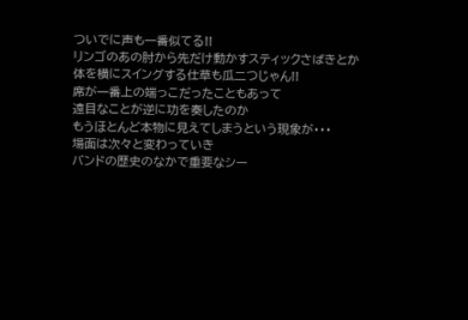ついでに声も一番似てる!!
リンゴのあの肘から先だけ動かすスティックさばきとか
体を横にスイングする仕草も瓜二つじゃん!!
席が一番上の端っこだったこともあって
遠目なことが逆に功を奏したのか
もうほとんど本物に見えてしまうという現象が・・・
場面は次々と変わっていき
バンドの歴史のなかで重要なシー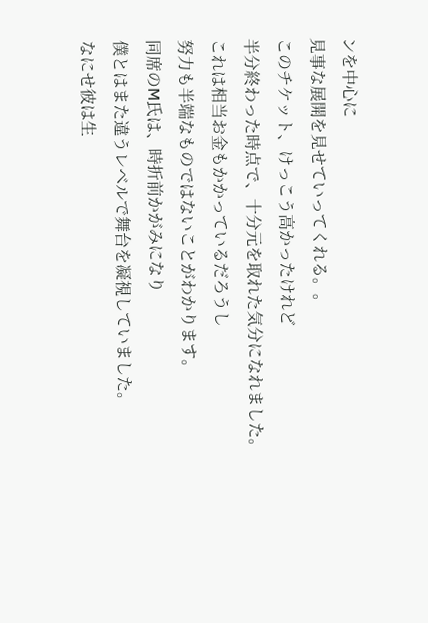ンを中心に
見事な展開を見せていってくれる。。
このチケット、けっこう高かったけれど
半分終わった時点で、十分元を取れた気分になれました。
これは相当お金もかかっているだろうし
努力も半端なものではないことがわかります。
同席のM氏は、時折前かがみになり
僕とはまた違うレベルで舞台を凝視していました。
なにせ彼は生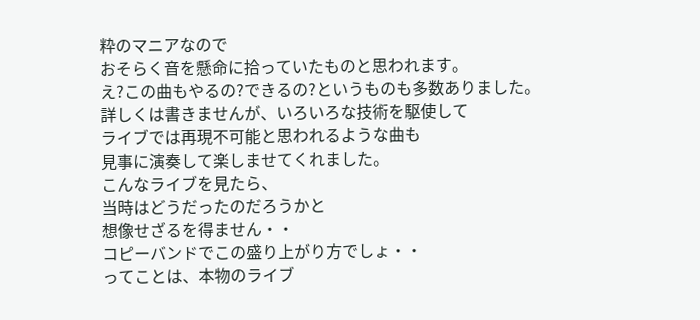粋のマニアなので
おそらく音を懸命に拾っていたものと思われます。
え?この曲もやるの?できるの?というものも多数ありました。
詳しくは書きませんが、いろいろな技術を駆使して
ライブでは再現不可能と思われるような曲も
見事に演奏して楽しませてくれました。
こんなライブを見たら、
当時はどうだったのだろうかと
想像せざるを得ません・・
コピーバンドでこの盛り上がり方でしょ・・
ってことは、本物のライブ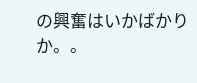の興奮はいかばかりか。。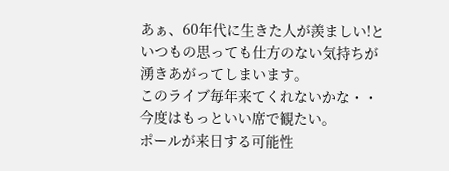あぁ、60年代に生きた人が羨ましい!と
いつもの思っても仕方のない気持ちが
湧きあがってしまいます。
このライブ毎年来てくれないかな・・
今度はもっといい席で観たい。
ポールが来日する可能性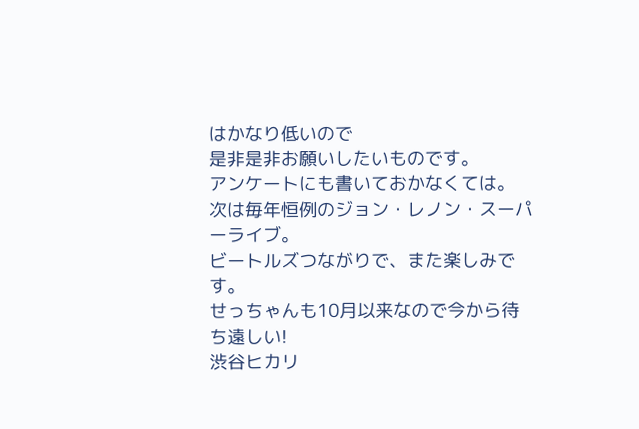はかなり低いので
是非是非お願いしたいものです。
アンケートにも書いておかなくては。
次は毎年恒例のジョン・レノン・スーパーライブ。
ビートルズつながりで、また楽しみです。
せっちゃんも10月以来なので今から待ち遠しい!
渋谷ヒカリ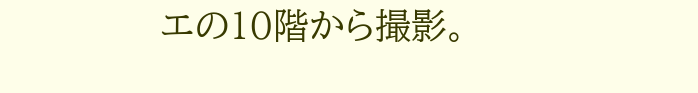エの10階から撮影。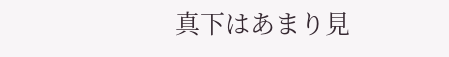真下はあまり見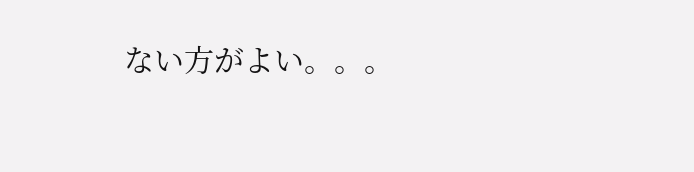ない方がよい。。。